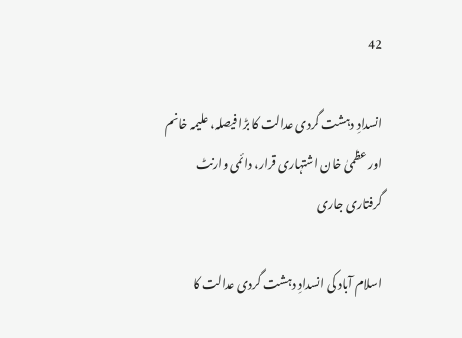42

انسدادِ دہشت گردی عدالت کا بڑا فیصلہ، علیمہ خانم اور عظمیٰ خان اشتہاری قرار، دائمی وارنٹ گرفتاری جاری

اسلام آباد کی انسدادِ دہشت گردی عدالت کا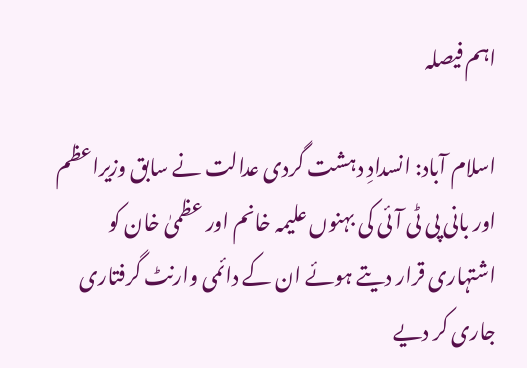اہم فیصلہ

اسلام آباد: انسدادِ دہشت گردی عدالت نے سابق وزیراعظم اور بانی پی ٹی آئی کی بہنوں علیمہ خانم اور عظمیٰ خان کو اشتہاری قرار دیتے ہوئے ان کے دائمی وارنٹ گرفتاری جاری کر دیے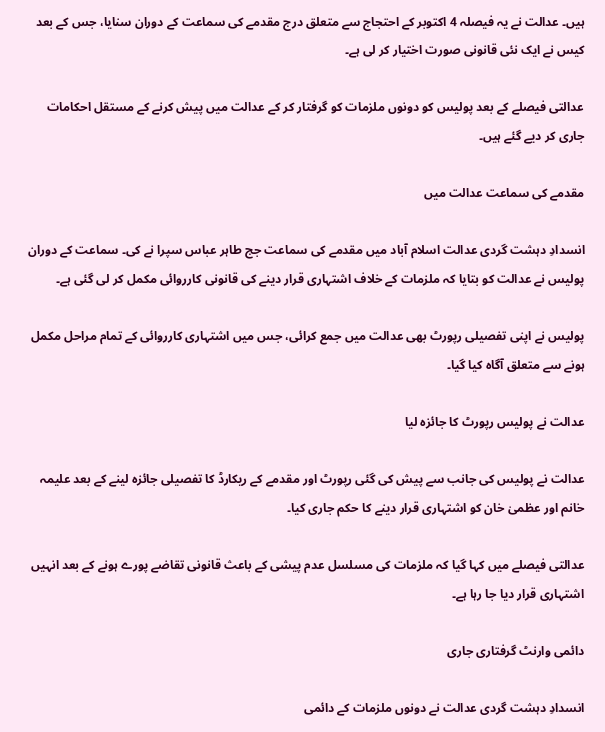ہیں۔ عدالت نے یہ فیصلہ 4 اکتوبر کے احتجاج سے متعلق درج مقدمے کی سماعت کے دوران سنایا، جس کے بعد کیس نے ایک نئی قانونی صورت اختیار کر لی ہے۔

عدالتی فیصلے کے بعد پولیس کو دونوں ملزمات کو گرفتار کر کے عدالت میں پیش کرنے کے مستقل احکامات جاری کر دیے گئے ہیں۔

مقدمے کی سماعت عدالت میں

انسدادِ دہشت گردی عدالت اسلام آباد میں مقدمے کی سماعت جج طاہر عباس سپرا نے کی۔ سماعت کے دوران پولیس نے عدالت کو بتایا کہ ملزمات کے خلاف اشتہاری قرار دینے کی قانونی کارروائی مکمل کر لی گئی ہے۔

پولیس نے اپنی تفصیلی رپورٹ بھی عدالت میں جمع کرائی، جس میں اشتہاری کارروائی کے تمام مراحل مکمل ہونے سے متعلق آگاہ کیا گیا۔

عدالت نے پولیس رپورٹ کا جائزہ لیا

عدالت نے پولیس کی جانب سے پیش کی گئی رپورٹ اور مقدمے کے ریکارڈ کا تفصیلی جائزہ لینے کے بعد علیمہ خانم اور عظمیٰ خان کو اشتہاری قرار دینے کا حکم جاری کیا۔

عدالتی فیصلے میں کہا گیا کہ ملزمات کی مسلسل عدم پیشی کے باعث قانونی تقاضے پورے ہونے کے بعد انہیں اشتہاری قرار دیا جا رہا ہے۔

دائمی وارنٹ گرفتاری جاری

انسدادِ دہشت گردی عدالت نے دونوں ملزمات کے دائمی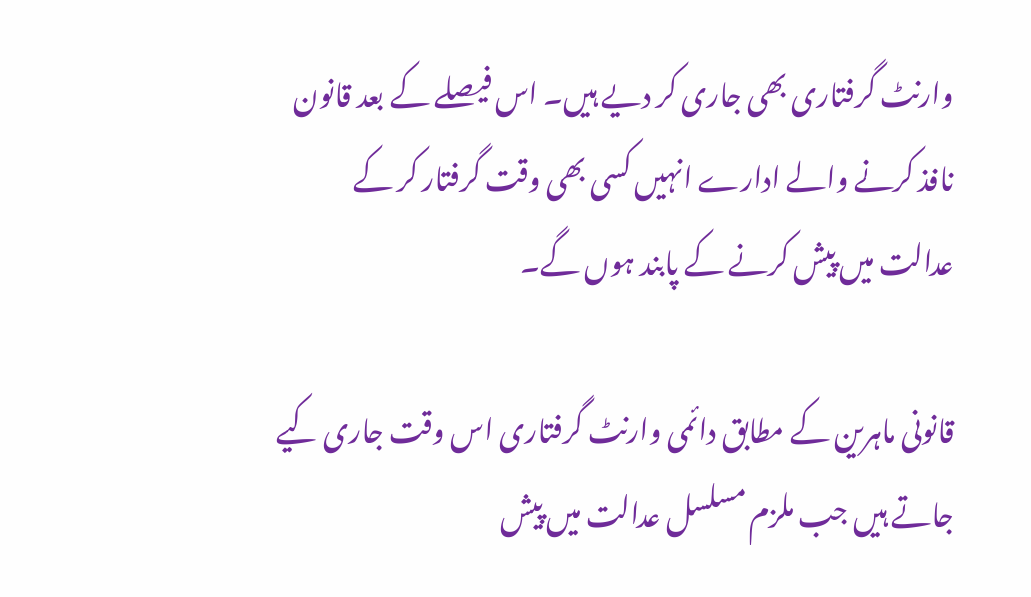وارنٹ گرفتاری بھی جاری کر دیے ہیں۔ اس فیصلے کے بعد قانون نافذ کرنے والے ادارے انہیں کسی بھی وقت گرفتار کر کے عدالت میں پیش کرنے کے پابند ہوں گے۔

قانونی ماہرین کے مطابق دائمی وارنٹ گرفتاری اس وقت جاری کیے جاتے ہیں جب ملزم مسلسل عدالت میں پیش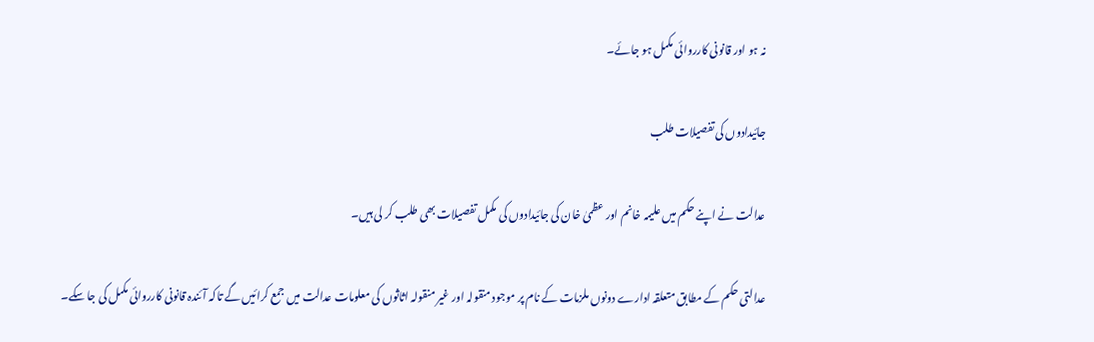نہ ہو اور قانونی کارروائی مکمل ہو جائے۔

جائیدادوں کی تفصیلات طلب

عدالت نے اپنے حکم میں علیمہ خانم اور عظمیٰ خان کی جائیدادوں کی مکمل تفصیلات بھی طلب کر لی ہیں۔

عدالتی حکم کے مطابق متعلقہ ادارے دونوں ملزمات کے نام پر موجود منقولہ اور غیر منقولہ اثاثوں کی معلومات عدالت میں جمع کرائیں گے تاکہ آئندہ قانونی کارروائی مکمل کی جا سکے۔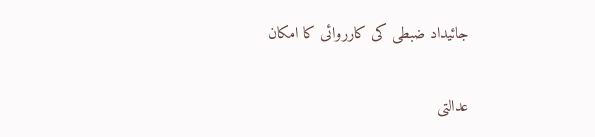جائیداد ضبطی کی کارروائی کا امکان

عدالتی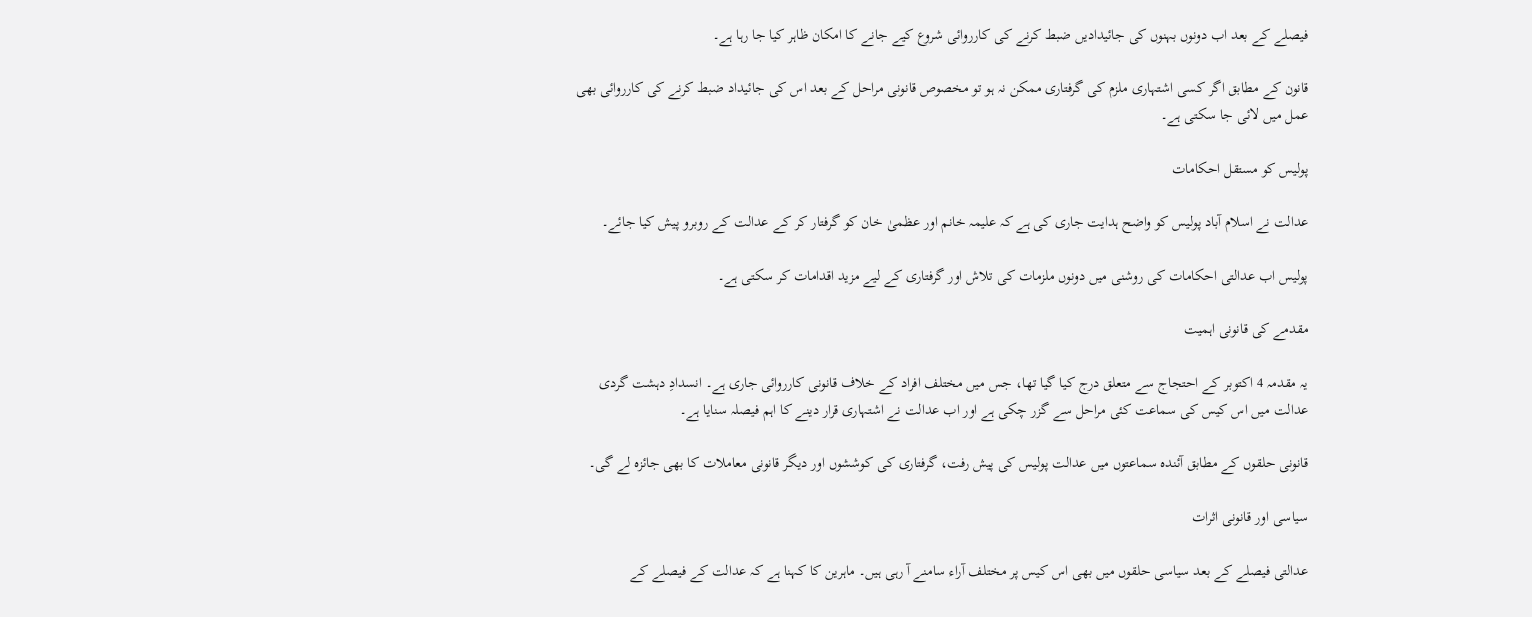فیصلے کے بعد اب دونوں بہنوں کی جائیدادیں ضبط کرنے کی کارروائی شروع کیے جانے کا امکان ظاہر کیا جا رہا ہے۔

قانون کے مطابق اگر کسی اشتہاری ملزم کی گرفتاری ممکن نہ ہو تو مخصوص قانونی مراحل کے بعد اس کی جائیداد ضبط کرنے کی کارروائی بھی عمل میں لائی جا سکتی ہے۔

پولیس کو مستقل احکامات

عدالت نے اسلام آباد پولیس کو واضح ہدایت جاری کی ہے کہ علیمہ خانم اور عظمیٰ خان کو گرفتار کر کے عدالت کے روبرو پیش کیا جائے۔

پولیس اب عدالتی احکامات کی روشنی میں دونوں ملزمات کی تلاش اور گرفتاری کے لیے مزید اقدامات کر سکتی ہے۔

مقدمے کی قانونی اہمیت

یہ مقدمہ 4 اکتوبر کے احتجاج سے متعلق درج کیا گیا تھا، جس میں مختلف افراد کے خلاف قانونی کارروائی جاری ہے۔ انسدادِ دہشت گردی عدالت میں اس کیس کی سماعت کئی مراحل سے گزر چکی ہے اور اب عدالت نے اشتہاری قرار دینے کا اہم فیصلہ سنایا ہے۔

قانونی حلقوں کے مطابق آئندہ سماعتوں میں عدالت پولیس کی پیش رفت، گرفتاری کی کوششوں اور دیگر قانونی معاملات کا بھی جائزہ لے گی۔

سیاسی اور قانونی اثرات

عدالتی فیصلے کے بعد سیاسی حلقوں میں بھی اس کیس پر مختلف آراء سامنے آ رہی ہیں۔ ماہرین کا کہنا ہے کہ عدالت کے فیصلے کے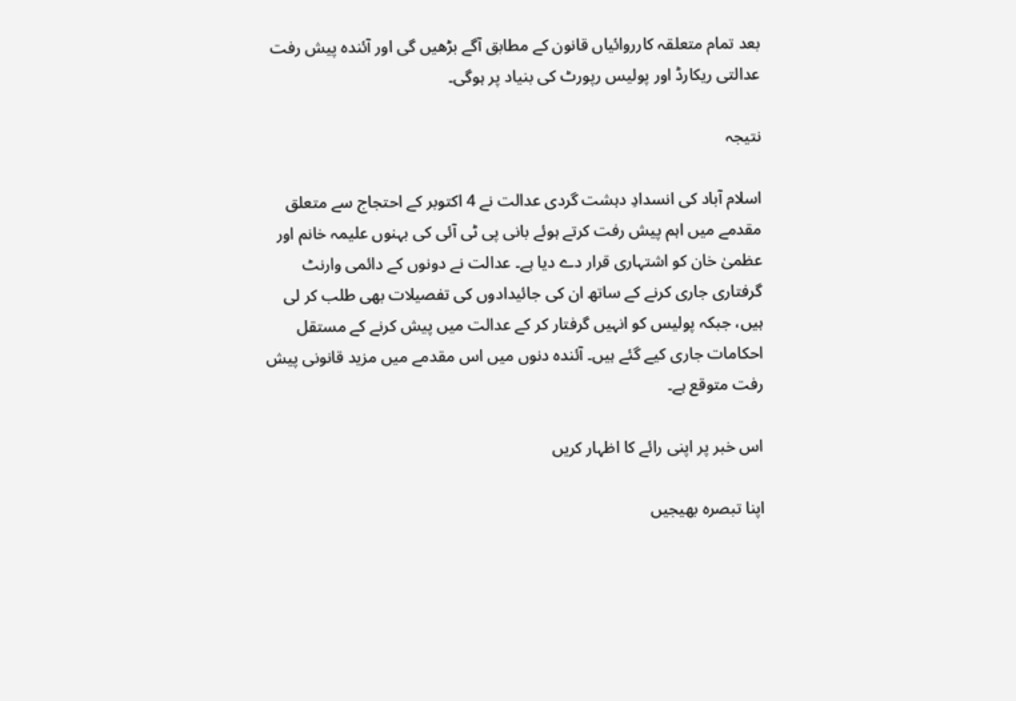بعد تمام متعلقہ کارروائیاں قانون کے مطابق آگے بڑھیں گی اور آئندہ پیش رفت عدالتی ریکارڈ اور پولیس رپورٹ کی بنیاد پر ہوگی۔

نتیجہ

اسلام آباد کی انسدادِ دہشت گردی عدالت نے 4 اکتوبر کے احتجاج سے متعلق مقدمے میں اہم پیش رفت کرتے ہوئے بانی پی ٹی آئی کی بہنوں علیمہ خانم اور عظمیٰ خان کو اشتہاری قرار دے دیا ہے۔ عدالت نے دونوں کے دائمی وارنٹ گرفتاری جاری کرنے کے ساتھ ان کی جائیدادوں کی تفصیلات بھی طلب کر لی ہیں، جبکہ پولیس کو انہیں گرفتار کر کے عدالت میں پیش کرنے کے مستقل احکامات جاری کیے گئے ہیں۔ آئندہ دنوں میں اس مقدمے میں مزید قانونی پیش رفت متوقع ہے۔

اس خبر پر اپنی رائے کا اظہار کریں

اپنا تبصرہ بھیجیں